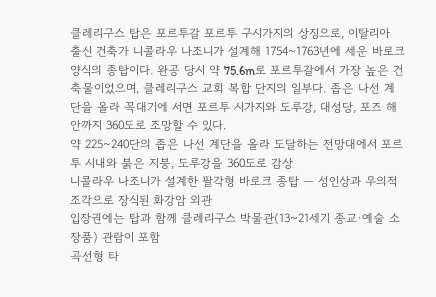클레리구스 탑은 포르투갈 포르투 구시가지의 상징으로, 이탈리아 출신 건축가 니콜라우 나조니가 설계해 1754~1763년에 세운 바로크 양식의 종탑이다. 완공 당시 약 75.6m로 포르투갈에서 가장 높은 건축물이었으며, 클레리구스 교회 복합 단지의 일부다. 좁은 나선 계단을 올라 꼭대기에 서면 포르투 시가지와 도루강, 대성당, 포즈 해안까지 360도로 조망할 수 있다.
약 225~240단의 좁은 나선 계단을 올라 도달하는 전망대에서 포르투 시내와 붉은 지붕, 도루강을 360도로 감상
니콜라우 나조니가 설계한 팔각형 바로크 종탑 — 성인상과 우의적 조각으로 장식된 화강암 외관
입장권에는 탑과 함께 클레리구스 박물관(13~21세기 종교·예술 소장품) 관람이 포함
곡선형 타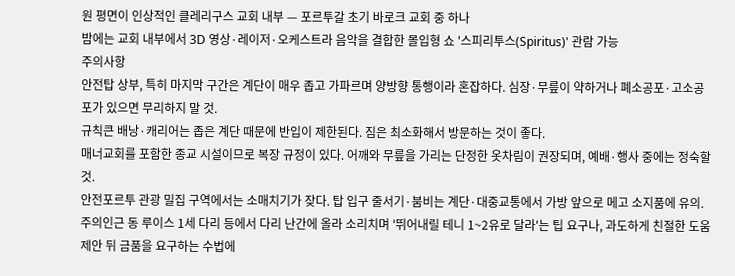원 평면이 인상적인 클레리구스 교회 내부 — 포르투갈 초기 바로크 교회 중 하나
밤에는 교회 내부에서 3D 영상·레이저·오케스트라 음악을 결합한 몰입형 쇼 '스피리투스(Spiritus)' 관람 가능
주의사항
안전탑 상부, 특히 마지막 구간은 계단이 매우 좁고 가파르며 양방향 통행이라 혼잡하다. 심장·무릎이 약하거나 폐소공포·고소공포가 있으면 무리하지 말 것.
규칙큰 배낭·캐리어는 좁은 계단 때문에 반입이 제한된다. 짐은 최소화해서 방문하는 것이 좋다.
매너교회를 포함한 종교 시설이므로 복장 규정이 있다. 어깨와 무릎을 가리는 단정한 옷차림이 권장되며, 예배·행사 중에는 정숙할 것.
안전포르투 관광 밀집 구역에서는 소매치기가 잦다. 탑 입구 줄서기·붐비는 계단·대중교통에서 가방 앞으로 메고 소지품에 유의.
주의인근 동 루이스 1세 다리 등에서 다리 난간에 올라 소리치며 '뛰어내릴 테니 1~2유로 달라'는 팁 요구나, 과도하게 친절한 도움 제안 뒤 금품을 요구하는 수법에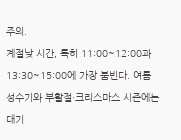주의.
계절낮 시간, 특히 11:00~12:00과 13:30~15:00에 가장 붐빈다. 여름 성수기와 부활절·크리스마스 시즌에는 대기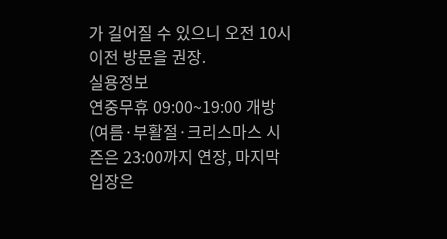가 길어질 수 있으니 오전 10시 이전 방문을 권장.
실용정보
연중무휴 09:00~19:00 개방(여름·부활절·크리스마스 시즌은 23:00까지 연장, 마지막 입장은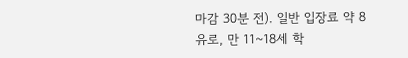마감 30분 전). 일반 입장료 약 8유로, 만 11~18세 학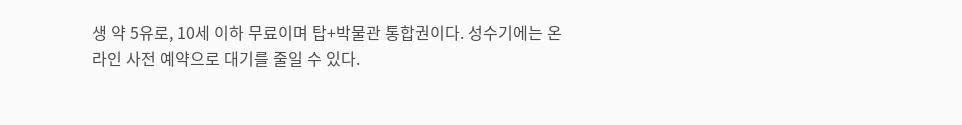생 약 5유로, 10세 이하 무료이며 탑+박물관 통합권이다. 성수기에는 온라인 사전 예약으로 대기를 줄일 수 있다.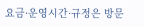요금·운영시간·규정은 방문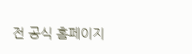전 공식 홈페이지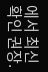에서 최신 확인 권장.